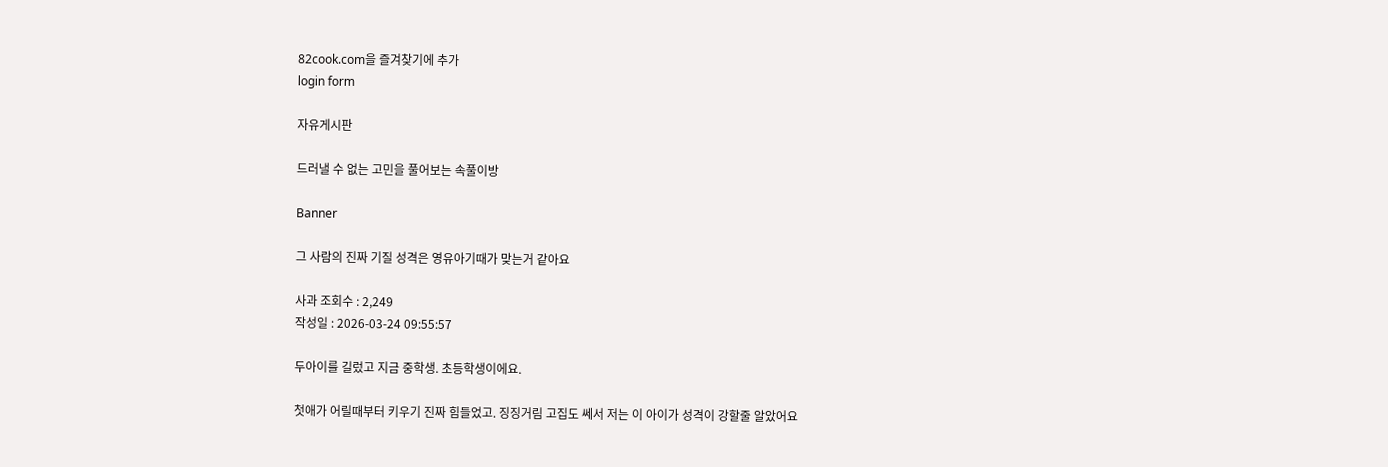82cook.com을 즐겨찾기에 추가
login form

자유게시판

드러낼 수 없는 고민을 풀어보는 속풀이방

Banner

그 사람의 진짜 기질 성격은 영유아기때가 맞는거 같아요

사과 조회수 : 2,249
작성일 : 2026-03-24 09:55:57

두아이를 길렀고 지금 중학생. 초등학생이에요.

첫애가 어릴때부터 키우기 진짜 힘들었고. 징징거림 고집도 쎄서 저는 이 아이가 성격이 강할줄 알았어요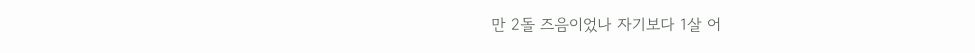만 2돌 즈음이었나 자기보다 1살 어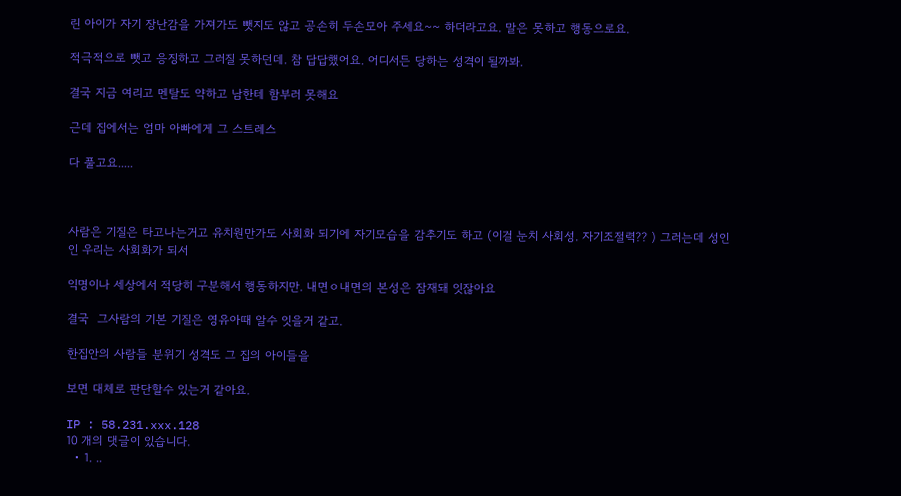린 아이가 자기 장난감을 가져가도 뺏지도 않고 공손히 두손모아 주세요~~ 하더라고요. 말은 못하고 행동으로요.

적극적으로 뺏고 응징하고 그러질 못하던데. 참 답답했어요. 어디서든 당하는 성격이 될까봐.

결국 지금 여리고 멘탈도 약하고 남한테 함부러 못해요

근데 집에서는 엄마 아빠에게 그 스트레스

다 풀고요.....



사람은 기질은 타고나는거고 유치원만가도 사회화 되기에 자기모습을 감추기도 하고 (이걸 눈치 사회성. 자기조절력?? ) 그러는데 성인인 우리는 사회화가 되서

익명이나 세상에서 적당히 구분해서 행동하지만. 내면ㅇ내면의 본성은 잠재돼 잇잖아요

결국  그사람의 기본 기질은 영유아때 알수 잇을거 같고.

한집안의 사람들 분위기 성격도 그 집의 아이들을

보면 대체로 판단할수 있는거 같아요.

IP : 58.231.xxx.128
10 개의 댓글이 있습니다.
  • 1. ..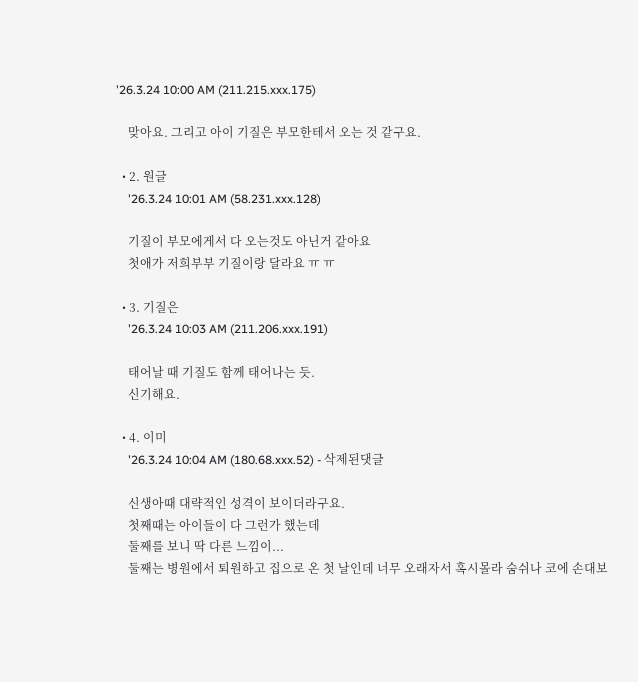'26.3.24 10:00 AM (211.215.xxx.175)

    맞아요. 그리고 아이 기질은 부모한테서 오는 것 같구요.

  • 2. 원글
    '26.3.24 10:01 AM (58.231.xxx.128)

    기질이 부모에게서 다 오는것도 아닌거 같아요
    첫애가 저희부부 기질이랑 달라요 ㅠ ㅠ

  • 3. 기질은
    '26.3.24 10:03 AM (211.206.xxx.191)

    태어날 때 기질도 함께 태어나는 듯.
    신기해요.

  • 4. 이미
    '26.3.24 10:04 AM (180.68.xxx.52) - 삭제된댓글

    신생아때 대략적인 성격이 보이더라구요.
    첫째때는 아이들이 다 그런가 했는데
    둘째를 보니 딱 다른 느낌이...
    둘째는 병원에서 퇴원하고 집으로 온 첫 날인데 너무 오래자서 혹시몰라 숨쉬나 코에 손대보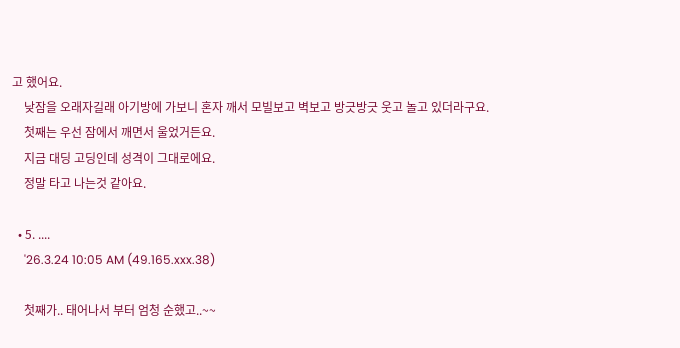고 했어요.
    낮잠을 오래자길래 아기방에 가보니 혼자 깨서 모빌보고 벽보고 방긋방긋 웃고 놀고 있더라구요.
    첫째는 우선 잠에서 깨면서 울었거든요.
    지금 대딩 고딩인데 성격이 그대로에요.
    정말 타고 나는것 같아요.

  • 5. ....
    '26.3.24 10:05 AM (49.165.xxx.38)

    첫째가.. 태어나서 부터 엄청 순했고..~~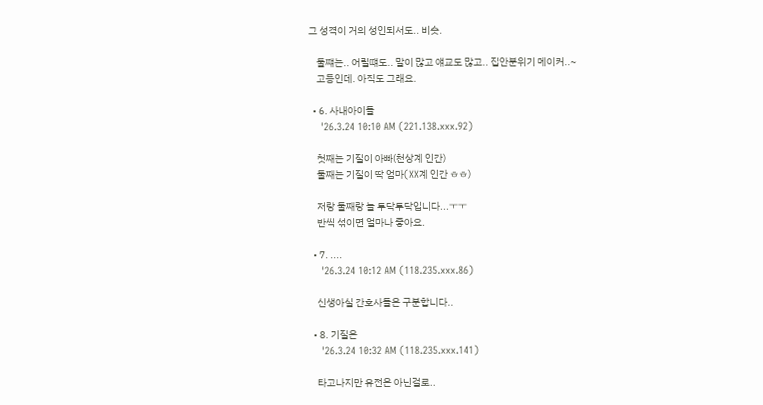그 성격이 거의 성인되서도.. 비슷.

    둘쨰는.. 어릴떄도.. 말이 많고 얘교도 많고.. 집안분위기 메이커..~
    고등인데. 아직도 그래요.

  • 6. 사내아이들
    '26.3.24 10:10 AM (221.138.xxx.92)

    첫째는 기질이 아빠(천상계 인간)
    둘째는 기질이 딱 엄마(XX계 인간 ㅎㅎ)

    저랑 둘째랑 늘 투닥투닥입니다...ㅜㅜ
    반씩 섞이면 얼마나 좋아요.

  • 7. ....
    '26.3.24 10:12 AM (118.235.xxx.86)

    신생아실 간호사들은 구분합니다..

  • 8. 기질은
    '26.3.24 10:32 AM (118.235.xxx.141)

    타고나지만 유전은 아닌걸로..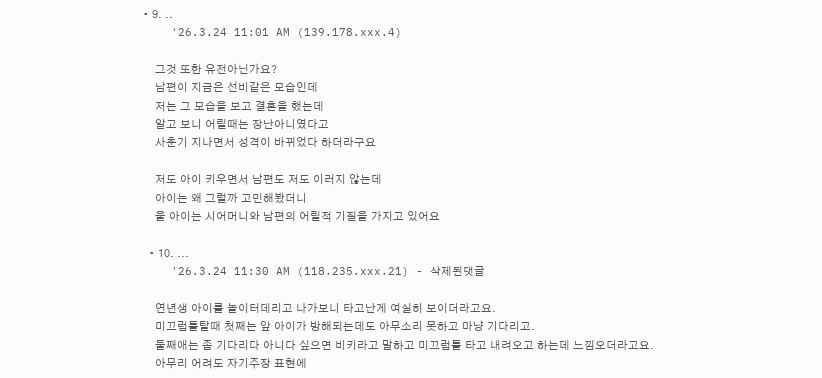• 9. ..
    '26.3.24 11:01 AM (139.178.xxx.4)

    그것 또한 유전아닌가요?
    남편이 지금은 선비같은 모습인데
    저는 그 모습을 보고 결혼을 했는데
    알고 보니 어릴때는 장난아니였다고
    사춘기 지나면서 성격이 바뀌었다 하더라구요

    저도 아이 키우면서 남편도 저도 이러지 않는데
    아이는 왜 그럴까 고민해봤더니
    울 아이는 시어머니와 남편의 어릴적 기질을 가지고 있어요

  • 10. ...
    '26.3.24 11:30 AM (118.235.xxx.21) - 삭제된댓글

    연년생 아이를 놀이터데리고 나가보니 타고난게 여실히 보이더라고요.
    미끄럼틀탈때 첫째는 앞 아이가 방해되는데도 아무소리 못하고 마냥 기다리고.
    둘째애는 좀 기다리다 아니다 싶으면 비키라고 말하고 미끄럼틀 타고 내려오고 하는데 느낌오더라고요.
    아무리 어려도 자기주장 표현에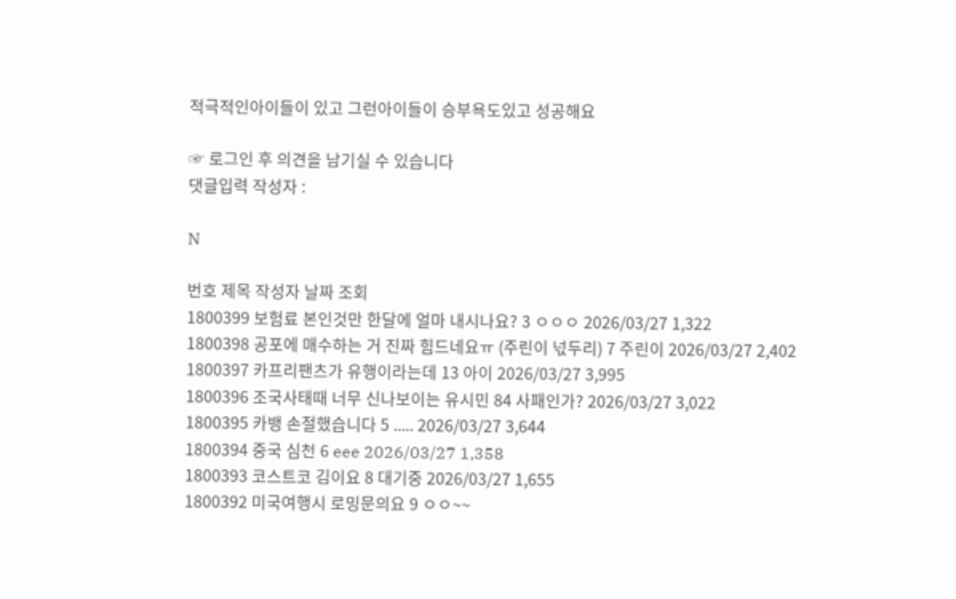적극적인아이들이 있고 그런아이들이 승부욕도있고 성공해요

☞ 로그인 후 의견을 남기실 수 있습니다
댓글입력 작성자 :

N

번호 제목 작성자 날짜 조회
1800399 보험료 본인것만 한달에 얼마 내시나요? 3 ㅇㅇㅇ 2026/03/27 1,322
1800398 공포에 매수하는 거 진짜 힘드네요ㅠ (주린이 넋두리) 7 주린이 2026/03/27 2,402
1800397 카프리팬츠가 유행이라는데 13 아이 2026/03/27 3,995
1800396 조국사태때 너무 신나보이는 유시민 84 사패인가? 2026/03/27 3,022
1800395 카뱅 손절했습니다 5 ..... 2026/03/27 3,644
1800394 중국 심천 6 eee 2026/03/27 1,358
1800393 코스트코 김이요 8 대기중 2026/03/27 1,655
1800392 미국여행시 로밍문의요 9 ㅇㅇ~~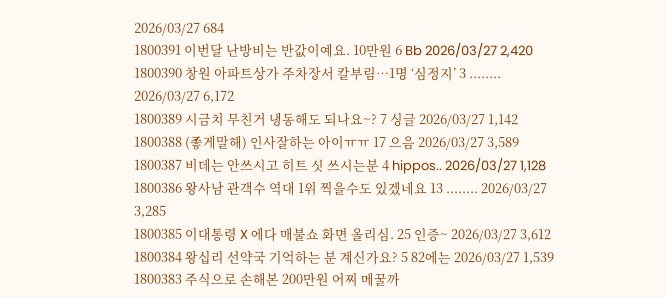2026/03/27 684
1800391 이번달 난방비는 반값이예요. 10만원 6 Bb 2026/03/27 2,420
1800390 창원 아파트상가 주차장서 칼부림…1명 ‘심정지’ 3 ........ 2026/03/27 6,172
1800389 시금치 무친거 냉동해도 되나요~? 7 싱글 2026/03/27 1,142
1800388 (좋게말해) 인사잘하는 아이ㅠㅠ 17 으음 2026/03/27 3,589
1800387 비데는 안쓰시고 히트 싯 쓰시는분 4 hippos.. 2026/03/27 1,128
1800386 왕사남 관객수 역대 1위 찍을수도 있겠네요 13 ........ 2026/03/27 3,285
1800385 이대통령 X 에다 매불쇼 화면 올리심. 25 인증~ 2026/03/27 3,612
1800384 왕십리 선약국 기억하는 분 계신가요? 5 82에는 2026/03/27 1,539
1800383 주식으로 손해본 200만원 어찌 메꿀까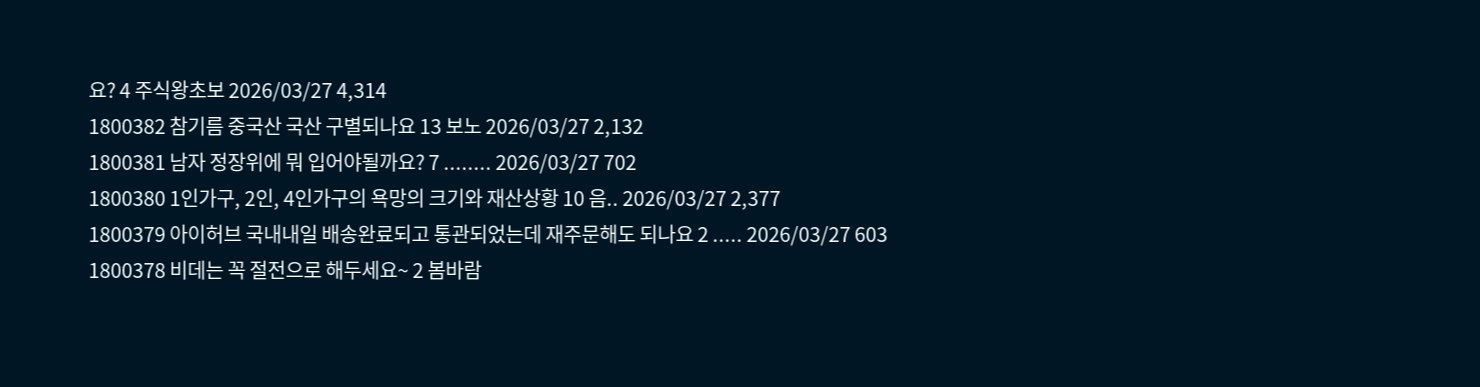요? 4 주식왕초보 2026/03/27 4,314
1800382 참기름 중국산 국산 구별되나요 13 보노 2026/03/27 2,132
1800381 남자 정장위에 뭐 입어야될까요? 7 ........ 2026/03/27 702
1800380 1인가구, 2인, 4인가구의 욕망의 크기와 재산상황 10 음.. 2026/03/27 2,377
1800379 아이허브 국내내일 배송완료되고 통관되었는데 재주문해도 되나요 2 ..... 2026/03/27 603
1800378 비데는 꼭 절전으로 해두세요~ 2 봄바람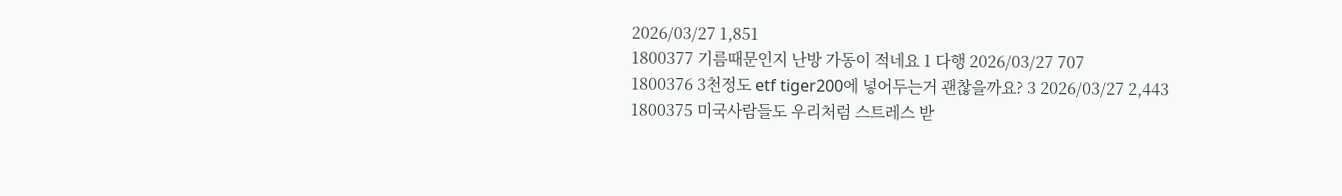2026/03/27 1,851
1800377 기름때문인지 난방 가동이 적네요 1 다행 2026/03/27 707
1800376 3천정도 etf tiger200에 넣어두는거 괜찮을까요? 3 2026/03/27 2,443
1800375 미국사람들도 우리처럼 스트레스 받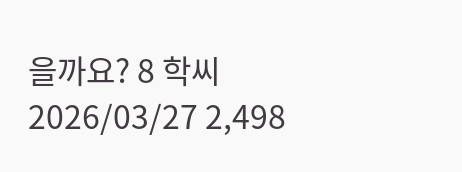을까요? 8 학씨 2026/03/27 2,498